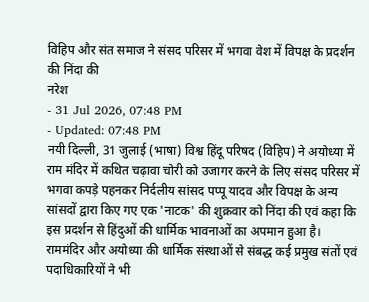विहिप और संत समाज ने संसद परिसर में भगवा वेश में विपक्ष के प्रदर्शन की निंदा की
नरेश
- 31 Jul 2026, 07:48 PM
- Updated: 07:48 PM
नयी दिल्ली, 31 जुलाई (भाषा) विश्व हिंदू परिषद (विहिप) ने अयोध्या में राम मंदिर में कथित चढ़ावा चोरी को उजागर करने के लिए संसद परिसर में भगवा कपड़े पहनकर निर्दलीय सांसद पप्पू यादव और विपक्ष के अन्य सांसदों द्वारा किए गए एक 'नाटक' की शुक्रवार को निंदा की एवं कहा कि इस प्रदर्शन से हिंदुओं की धार्मिक भावनाओं का अपमान हुआ है।
राममंदिर और अयोध्या की धार्मिक संस्थाओं से संबद्ध कई प्रमुख संतों एवं पदाधिकारियों ने भी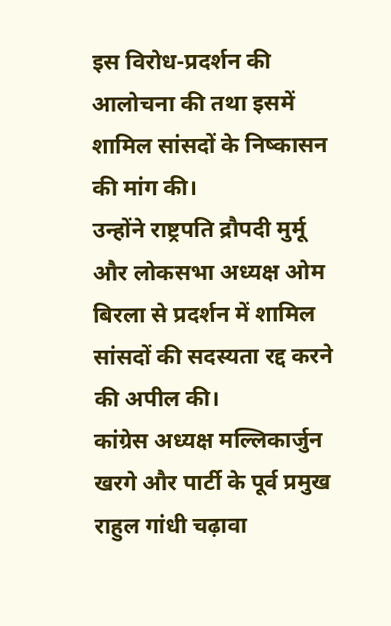इस विरोध-प्रदर्शन की आलोचना की तथा इसमें शामिल सांसदों के निष्कासन की मांग की।
उन्होंने राष्ट्रपति द्रौपदी मुर्मू और लोकसभा अध्यक्ष ओम बिरला से प्रदर्शन में शामिल सांसदों की सदस्यता रद्द करने की अपील की।
कांग्रेस अध्यक्ष मल्लिकार्जुन खरगे और पार्टी के पूर्व प्रमुख राहुल गांधी चढ़ावा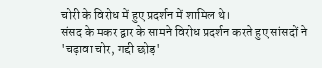चोरी के विरोध में हुए प्रदर्शन में शामिल थे।
संसद के मकर द्वार के सामने विरोध प्रदर्शन करते हुए सांसदों ने 'चढ़ावा चोर, गद्दी छोड़'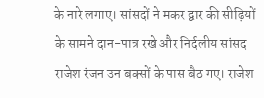के नारे लगाए। सांसदों ने मकर द्वार की सीढ़ियों के सामने दान-पात्र रखे और निर्दलीय सांसद राजेश रंजन उन बक्सों के पास बैठ गए। राजेश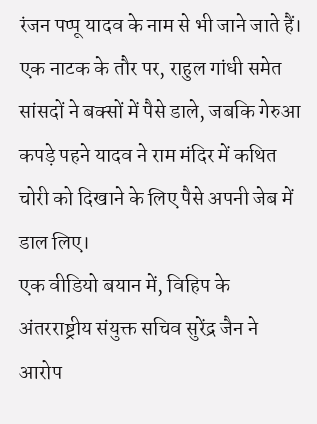रंजन पप्पू यादव के नाम से भी जाने जाते हैं।
एक नाटक के तौर पर, राहुल गांधी समेत सांसदों ने बक्सों में पैसे डाले, जबकि गेरुआ कपड़े पहने यादव ने राम मंदिर में कथित चोरी को दिखाने के लिए पैसे अपनी जेब में डाल लिए।
एक वीडियो बयान में, विहिप के अंतरराष्ट्रीय संयुक्त सचिव सुरेंद्र जैन ने आरोप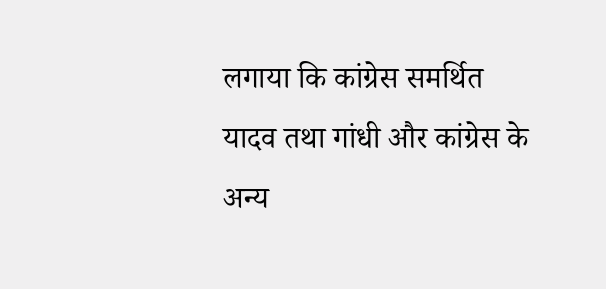लगाया कि कांग्रेस समर्थित यादव तथा गांधी और कांग्रेस के अन्य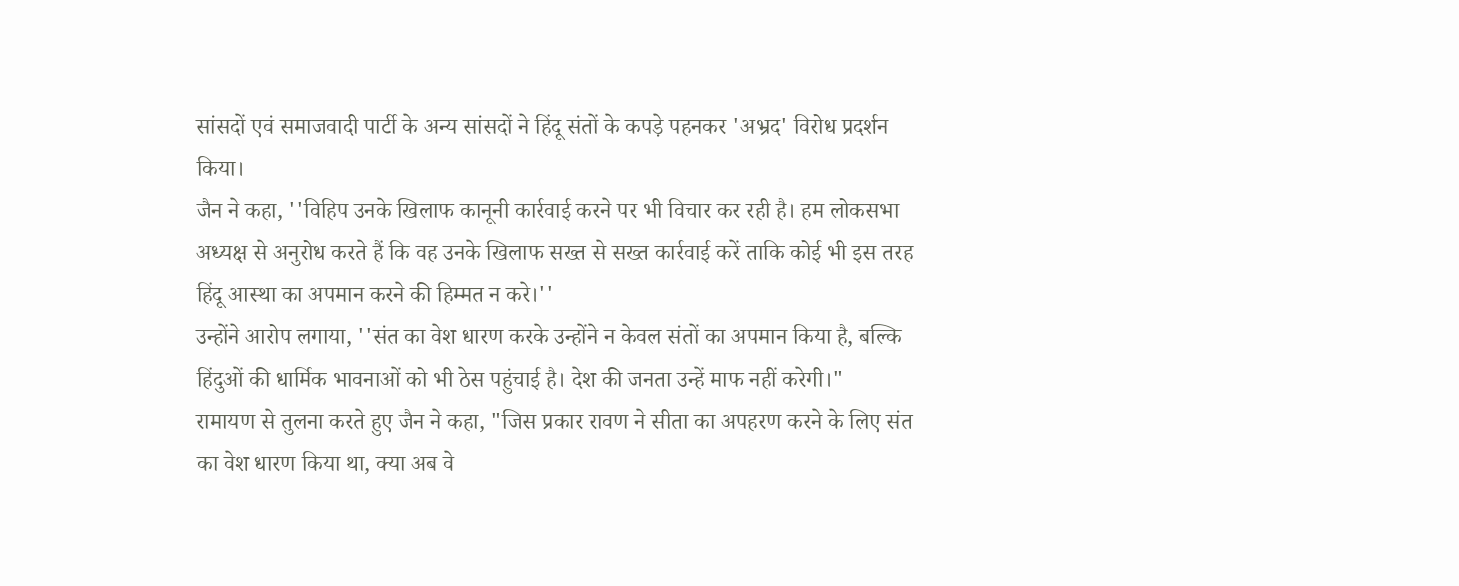सांसदों एवं समाजवादी पार्टी के अन्य सांसदों ने हिंदू संतों के कपड़े पहनकर 'अभ्रद' विरोध प्रदर्शन किया।
जैन ने कहा, ''विहिप उनके खिलाफ कानूनी कार्रवाई करने पर भी विचार कर रही है। हम लोकसभा अध्यक्ष से अनुरोध करते हैं कि वह उनके खिलाफ सख्त से सख्त कार्रवाई करें ताकि कोई भी इस तरह हिंदू आस्था का अपमान करने की हिम्मत न करे।''
उन्होंने आरोप लगाया, ''संत का वेश धारण करके उन्होंने न केवल संतों का अपमान किया है, बल्कि हिंदुओं की धार्मिक भावनाओं को भी ठेस पहुंचाई है। देश की जनता उन्हें माफ नहीं करेगी।"
रामायण से तुलना करते हुए जैन ने कहा, "जिस प्रकार रावण ने सीता का अपहरण करने के लिए संत का वेश धारण किया था, क्या अब वे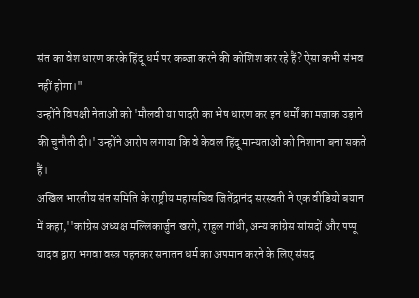संत का वेश धारण करके हिंदू धर्म पर कब्जा करने की कोशिश कर रहे हैं? ऐसा कभी संभव नहीं होगा।"
उन्होंने विपक्षी नेताओं को 'मौलवी या पादरी का भेष धारण कर इन धर्मों का मजाक उड़ाने की चुनौती दी।' उन्होंने आरोप लगाया कि वे केवल हिंदू मान्यताओं को निशाना बना सकते हैं।
अखिल भारतीय संत समिति के राष्ट्रीय महासचिव जितेंद्रानंद सरस्वती ने एक वीडियो बयान में कहा,''कांग्रेस अध्यक्ष मल्लिकार्जुन खरगे, राहुल गांधी, अन्य कांग्रेस सांसदों और पप्पू यादव द्वारा भगवा वस्त्र पहनकर सनातन धर्म का अपमान करने के लिए संसद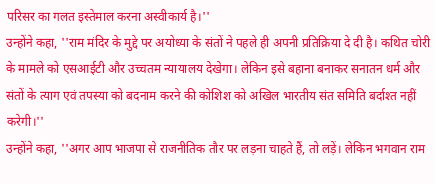परिसर का गलत इस्तेमाल करना अस्वीकार्य है।''
उन्होंने कहा, ''राम मंदिर के मुद्दे पर अयोध्या के संतों ने पहले ही अपनी प्रतिक्रिया दे दी है। कथित चोरी के मामले को एसआईटी और उच्चतम न्यायालय देखेगा। लेकिन इसे बहाना बनाकर सनातन धर्म और संतों के त्याग एवं तपस्या को बदनाम करने की कोशिश को अखिल भारतीय संत समिति बर्दाश्त नहीं करेगी।''
उन्होंने कहा, ''अगर आप भाजपा से राजनीतिक तौर पर लड़ना चाहते हैं, तो लड़ें। लेकिन भगवान राम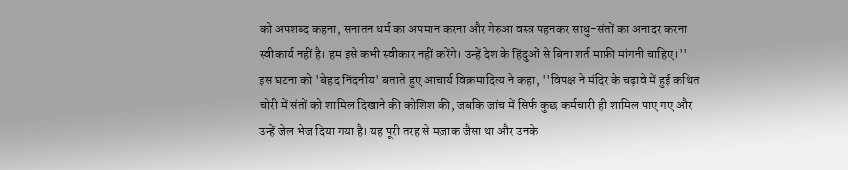को अपशब्द कहना, सनातन धर्म का अपमान करना और गेरुआ वस्त्र पहनकर साधु-संतों का अनादर करना स्वीकार्य नहीं है। हम इसे कभी स्वीकार नहीं करेंगे। उन्हें देश के हिंदुओं से बिना शर्त माफ़ी मांगनी चाहिए।''
इस घटना को 'बेहद निंदनीय' बताते हुए आचार्य विक्रमादित्य ने कहा, ''विपक्ष ने मंदिर के चढ़ावे में हुई कथित चोरी में संतों को शामिल दिखाने की कोशिश की, जबकि जांच में सिर्फ कुछ कर्मचारी ही शामिल पाए गए और उन्हें जेल भेज दिया गया है। यह पूरी तरह से मज़ाक जैसा था और उनके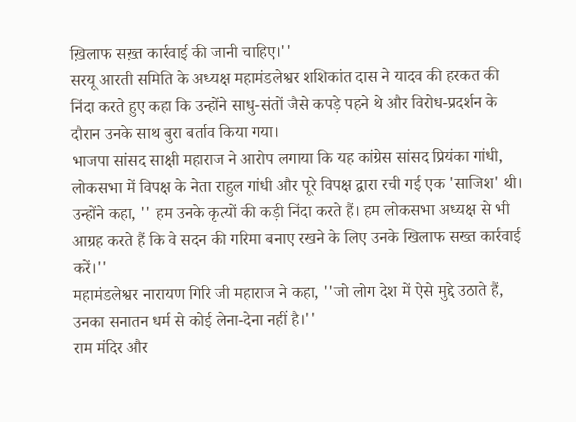ख़िलाफ सख़्त कार्रवाई की जानी चाहिए।''
सरयू आरती समिति के अध्यक्ष महामंडलेश्वर शशिकांत दास ने यादव की हरकत की निंदा करते हुए कहा कि उन्होंने साधु-संतों जैसे कपड़े पहने थे और विरोध-प्रदर्शन के दौरान उनके साथ बुरा बर्ताव किया गया।
भाजपा सांसद साक्षी महाराज ने आरोप लगाया कि यह कांग्रेस सांसद प्रियंका गांधी, लोकसभा में विपक्ष के नेता राहुल गांधी और पूरे विपक्ष द्वारा रची गई एक 'साजिश' थी।
उन्होंने कहा, '' हम उनके कृत्यों की कड़ी निंदा करते हैं। हम लोकसभा अध्यक्ष से भी आग्रह करते हैं कि वे सदन की गरिमा बनाए रखने के लिए उनके खिलाफ सख्त कार्रवाई करें।''
महामंडलेश्वर नारायण गिरि जी महाराज ने कहा, ''जो लोग देश में ऐसे मुद्दे उठाते हैं, उनका सनातन धर्म से कोई लेना-देना नहीं है।''
राम मंदिर और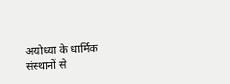अयोध्या के धार्मिक संस्थानों से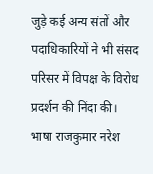जुड़े कई अन्य संतों और पदाधिकारियों ने भी संसद परिसर में विपक्ष के विरोध प्रदर्शन की निंदा की।
भाषा राजकुमार नरेश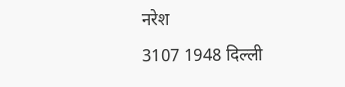नरेश
3107 1948 दिल्ली